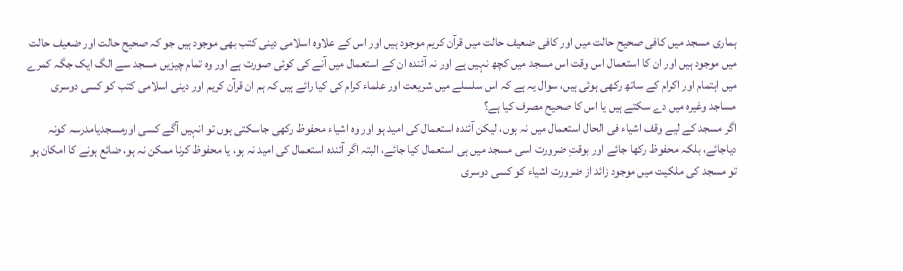ہماری مسجد میں کافی صحیح حالت میں اور کافی ضعیف حالت میں قرآن کریم موجود ہیں اور اس کے علاوہ اسلامی دینی کتب بھی موجود ہیں جو کہ صحیح حالت اور ضعیف حالت میں موجود ہیں اور ان کا استعمال اس وقت اس مسجد میں کچھ نہیں ہے اور نہ آئندہ ان کے استعمال میں آنے کی کوئی صورت ہے اور وہ تمام چیزیں مسجد سے الگ ایک جگہ کمرے میں اہتمام اور اکرام کے ساتھ رکھی ہوئی ہیں، سوال یہ ہے کہ اس سلسلے میں شریعت اور علماء کرام کی کیا رائے ہیں کہ ہم ان قرآن کریم اور دینی اسلامی کتب کو کسی دوسری مساجد وغیرہ میں دے سکتے ہیں یا اس کا صحیح مصرف کیا ہے؟
اگر مسجد کے لیے وقف اشیاء فی الحال استعمال میں نہ ہوں، لیکن آئندہ استعمال کی امید ہو اور وہ اشیاء محفوظ رکھی جاسکتی ہوں تو انہیں آگے کسی اورمسجدیامدرسہ کونہ دیاجائے، بلکہ محفوظ رکھا جائے اور بوقتِ ضرورت اسی مسجد میں ہی استعمال کیا جائے، البتہ اگر آئندہ استعمال کی امید نہ ہو، یا محفوظ کرنا ممکن نہ ہو، ضائع ہونے کا امکان ہو تو مسجد کی ملکیت میں موجود زائد از ضرورت اشیاء کو کسی دوسری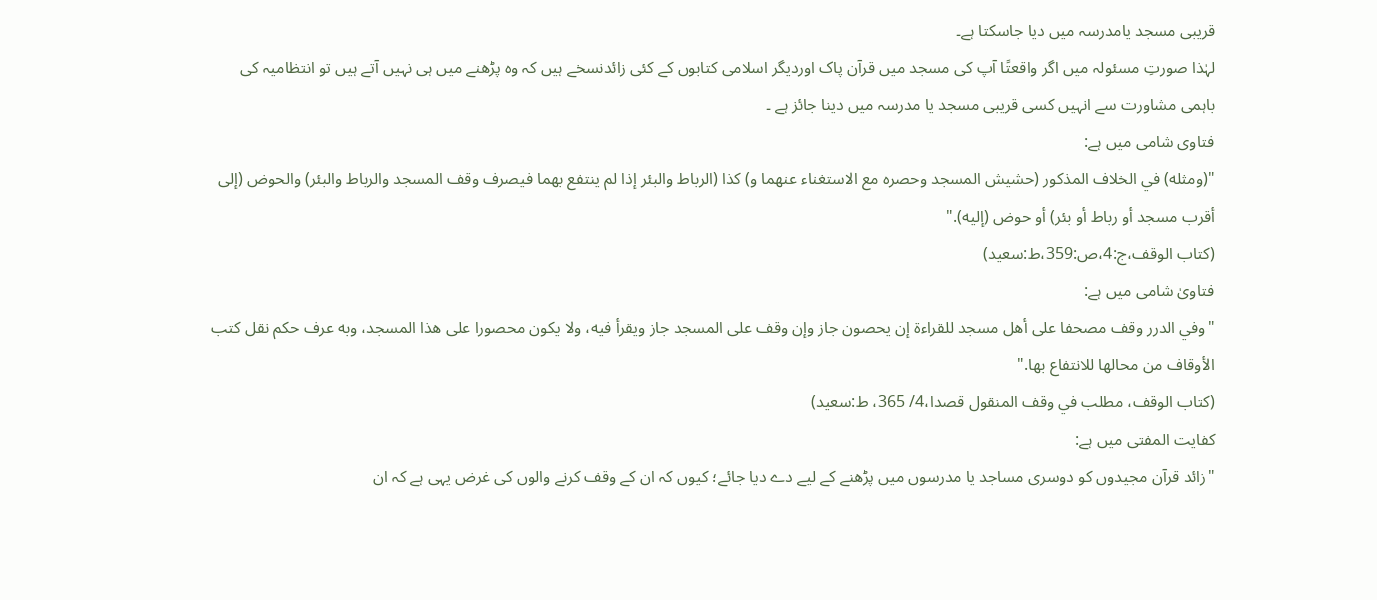قریبی مسجد یامدرسہ میں دیا جاسکتا ہے۔
لہٰذا صورتِ مسئولہ میں اگر واقعتًا آپ کی مسجد میں قرآن پاک اوردیگر اسلامی کتابوں کے کئی زائدنسخے ہیں کہ وہ پڑھنے میں ہی نہیں آتے ہیں تو انتظامیہ کی باہمی مشاورت سے انہیں کسی قریبی مسجد یا مدرسہ میں دینا جائز ہے ۔
فتاوی شامی میں ہے:
"(ومثله) في الخلاف المذكور (حشيش المسجد وحصره مع الاستغناء عنهما و) كذا (الرباط والبئر إذا لم ينتفع بهما فيصرف وقف المسجد والرباط والبئر) والحوض (إلى أقرب مسجد أو رباط أو بئر) أو حوض (إليه)."
(كتاب الوقف،ج:4،ص:359،ط:سعید)
فتاویٰ شامی میں ہے:
"وفي الدرر وقف مصحفا على أهل مسجد للقراءة إن يحصون جاز وإن وقف على المسجد جاز ويقرأ فيه، ولا يكون محصورا على هذا المسجد، وبه عرف حكم نقل كتب الأوقاف من محالها للانتفاع بها."
(كتاب الوقف، مطلب في وقف المنقول قصدا،4/ 365، ط:سعيد)
کفایت المفتی میں ہے:
"زائد قرآن مجیدوں کو دوسری مساجد یا مدرسوں میں پڑھنے کے لیے دے دیا جائے؛ کیوں کہ ان کے وقف کرنے والوں کی غرض یہی ہے کہ ان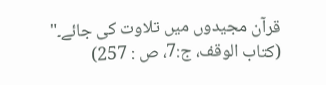قرآن مجیدوں میں تلاوت کی جائے۔"
(کتاب الوقف، ج:7، ص : 257)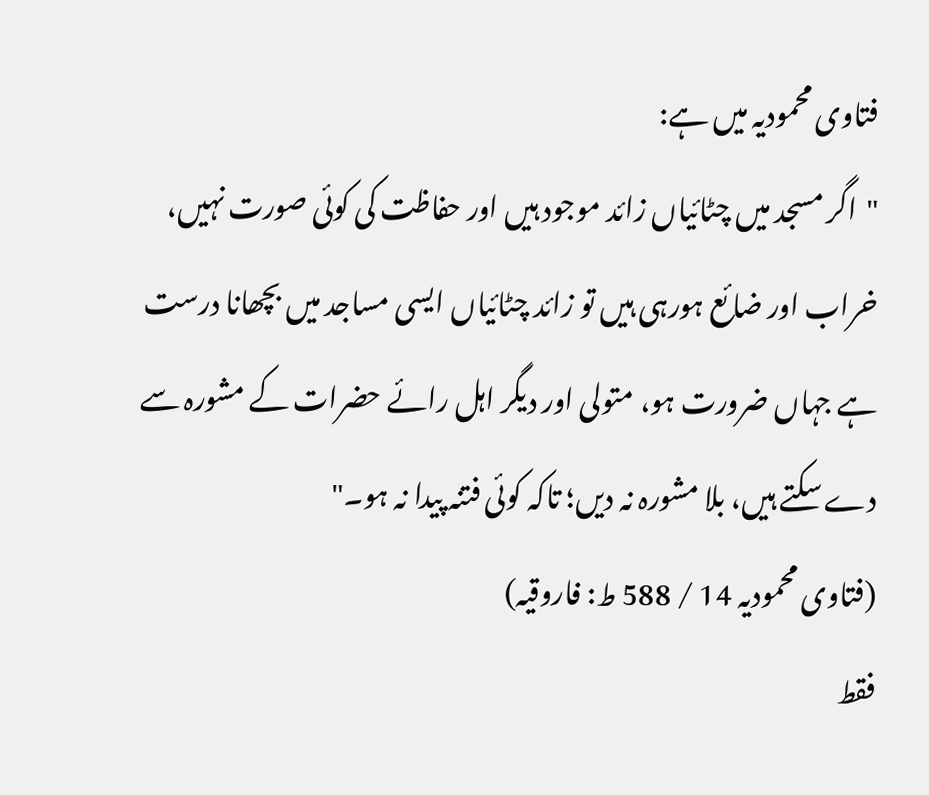فتاوی محمودیہ میں ہے:
"اگر مسجد میں چٹائیاں زائد موجود ہیں اور حفاظت کی کوئی صورت نہیں، خراب اور ضائع ہورہی ہیں تو زائد چٹائیاں ایسی مساجد میں بچھانا درست ہے جہاں ضرورت ہو، متولی اور دیگر اہل رائے حضرات کے مشورہ سے دے سکتے ہیں، بلا مشورہ نہ دیں؛ تاکہ کوئی فتنہ پیدا نہ ہو۔"
(فتاوی محمودیہ 14 / 588 ط: فاروقیہ)
فقط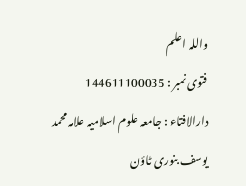واللہ اعلم
فتوی نمبر : 144611100035
دارالافتاء : جامعہ علوم اسلامیہ علامہ محمد یوسف بنوری ٹاؤن